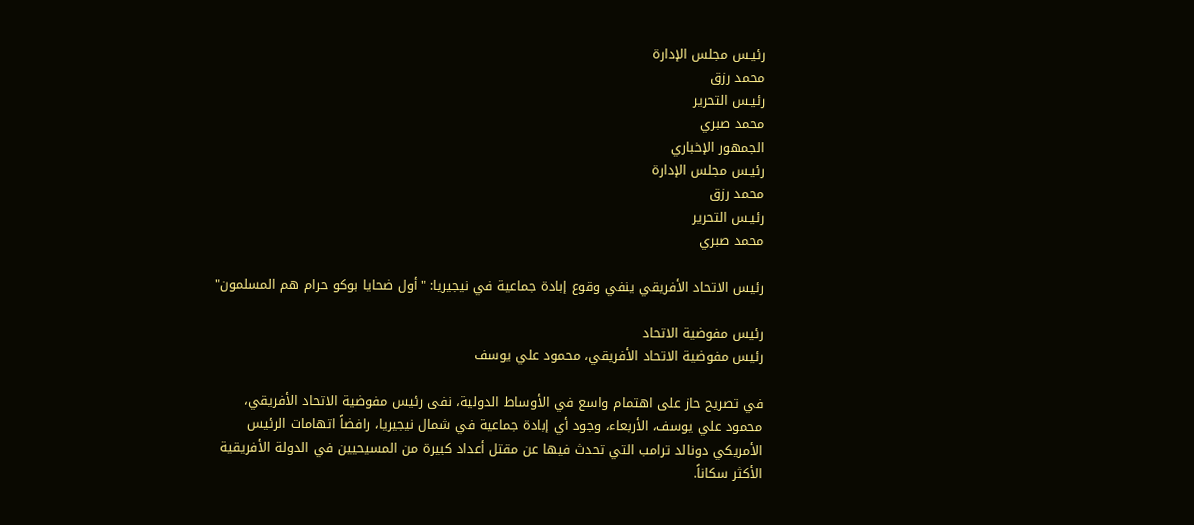رئيـس مجلس الإدارة
محمد رزق
رئيـس التحرير
محمد صبري
الجمهور الإخباري
رئيـس مجلس الإدارة
محمد رزق
رئيـس التحرير
محمد صبري

رئيس الاتحاد الأفريقي ينفي وقوع إبادة جماعية في نيجيريا: "أول ضحايا بوكو حرام هم المسلمون"

رئيس مفوضية الاتحاد
رئيس مفوضية الاتحاد الأفريقي، محمود علي يوسف

في تصريح حاز على اهتمام واسع في الأوساط الدولية، نفى رئيس مفوضية الاتحاد الأفريقي، محمود علي يوسف، الأربعاء، وجود أي إبادة جماعية في شمال نيجيريا، رافضاً اتهامات الرئيس الأمريكي دونالد ترامب التي تحدث فيها عن مقتل أعداد كبيرة من المسيحيين في الدولة الأفريقية الأكثر سكاناً.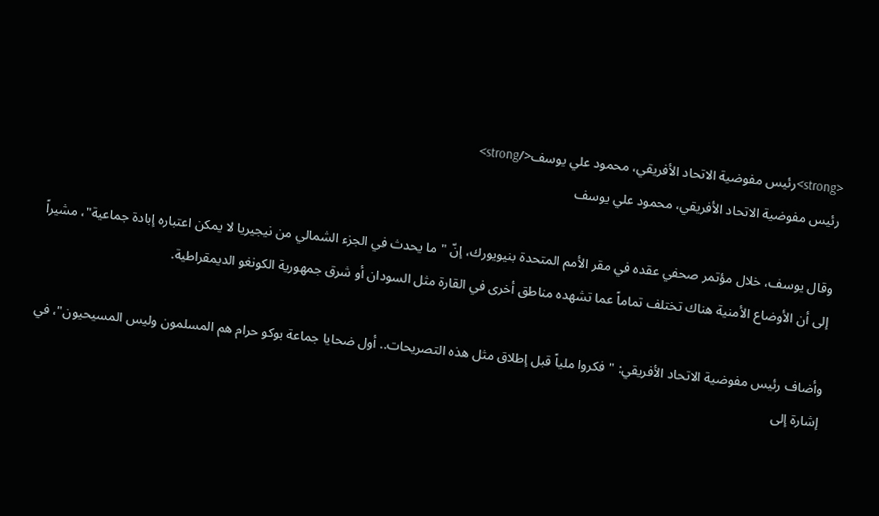<strong>رئيس مفوضية الاتحاد الأفريقي، محمود علي يوسف</strong>
رئيس مفوضية الاتحاد الأفريقي، محمود علي يوسف

وقال يوسف، خلال مؤتمر صحفي عقده في مقر الأمم المتحدة بنيويورك، إنّ "ما يحدث في الجزء الشمالي من نيجيريا لا يمكن اعتباره إبادة جماعية"، مشيراً إلى أن الأوضاع الأمنية هناك تختلف تماماً عما تشهده مناطق أخرى في القارة مثل السودان أو شرق جمهورية الكونغو الديمقراطية.

وأضاف رئيس مفوضية الاتحاد الأفريقي: "فكروا ملياً قبل إطلاق مثل هذه التصريحات.. أول ضحايا جماعة بوكو حرام هم المسلمون وليس المسيحيون"، في إشارة إلى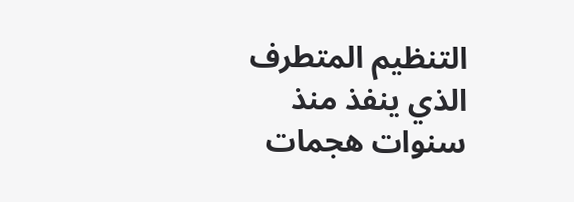التنظيم المتطرف الذي ينفذ منذ سنوات هجمات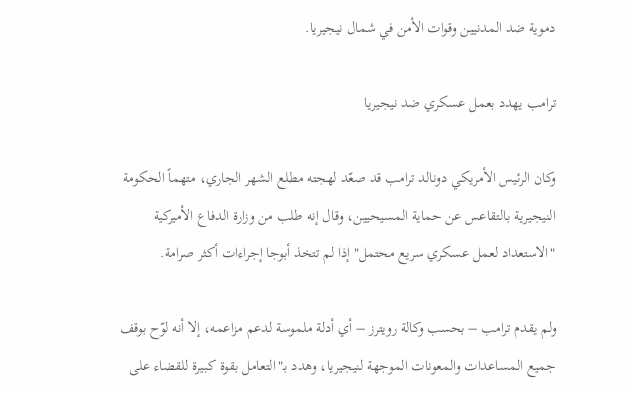دموية ضد المدنيين وقوات الأمن في شمال نيجيريا.

ترامب يهدد بعمل عسكري ضد نيجيريا

وكان الرئيس الأمريكي دونالد ترامب قد صعّد لهجته مطلع الشهر الجاري، متهماً الحكومة النيجيرية بالتقاعس عن حماية المسيحيين، وقال إنه طلب من وزارة الدفاع الأميركية "الاستعداد لعمل عسكري سريع محتمل" إذا لم تتخذ أبوجا إجراءات أكثر صرامة.

ولم يقدم ترامب – بحسب وكالة رويترز – أي أدلة ملموسة لدعم مزاعمه، إلا أنه لوّح بوقف جميع المساعدات والمعونات الموجهة لنيجيريا، وهدد بـ"التعامل بقوة كبيرة للقضاء على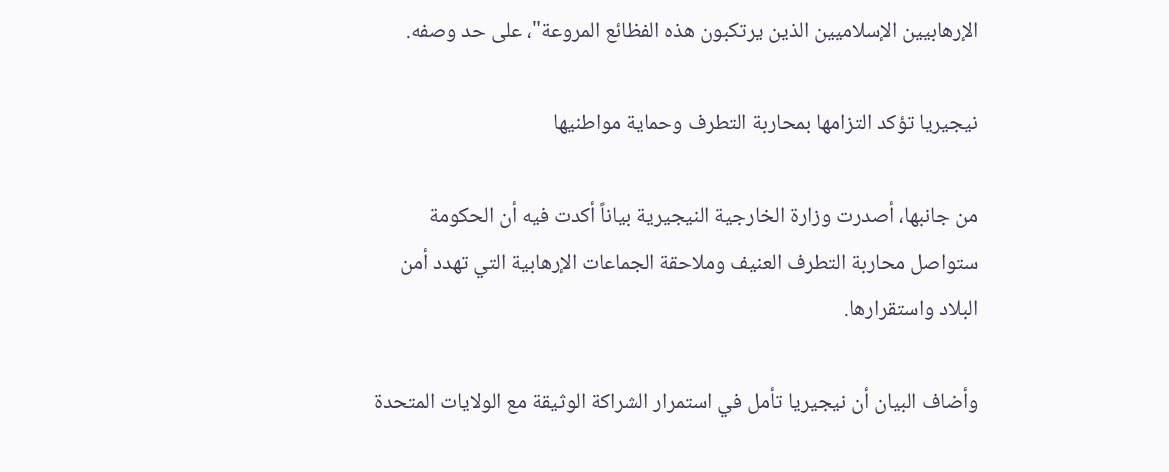الإرهابيين الإسلاميين الذين يرتكبون هذه الفظائع المروعة"، على حد وصفه.

نيجيريا تؤكد التزامها بمحاربة التطرف وحماية مواطنيها

من جانبها، أصدرت وزارة الخارجية النيجيرية بياناً أكدت فيه أن الحكومة ستواصل محاربة التطرف العنيف وملاحقة الجماعات الإرهابية التي تهدد أمن البلاد واستقرارها.

وأضاف البيان أن نيجيريا تأمل في استمرار الشراكة الوثيقة مع الولايات المتحدة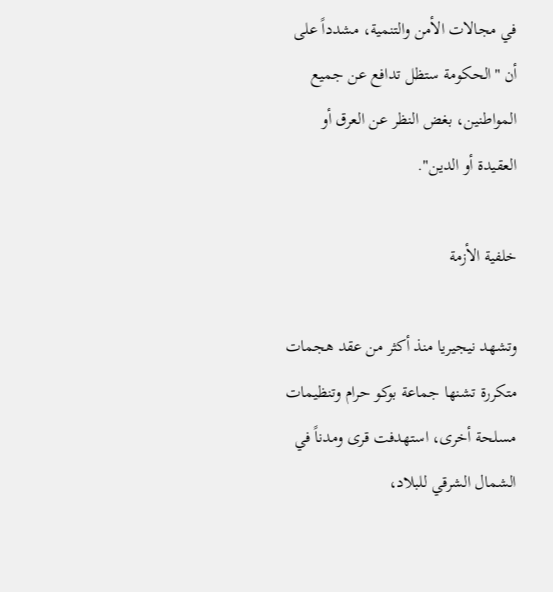في مجالات الأمن والتنمية، مشدداً على أن "الحكومة ستظل تدافع عن جميع المواطنين، بغض النظر عن العرق أو العقيدة أو الدين".

خلفية الأزمة

وتشهد نيجيريا منذ أكثر من عقد هجمات متكررة تشنها جماعة بوكو حرام وتنظيمات مسلحة أخرى، استهدفت قرى ومدناً في الشمال الشرقي للبلاد،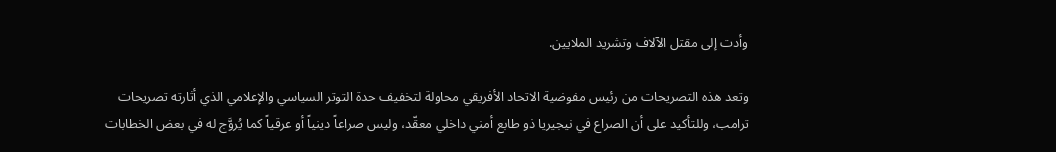وأدت إلى مقتل الآلاف وتشريد الملايين.

وتعد هذه التصريحات من رئيس مفوضية الاتحاد الأفريقي محاولة لتخفيف حدة التوتر السياسي والإعلامي الذي أثارته تصريحات ترامب، وللتأكيد على أن الصراع في نيجيريا ذو طابع أمني داخلي معقّد، وليس صراعاً دينياً أو عرقياً كما يُروَّج له في بعض الخطابات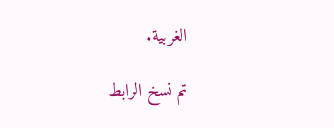الغربية.

تم نسخ الرابط